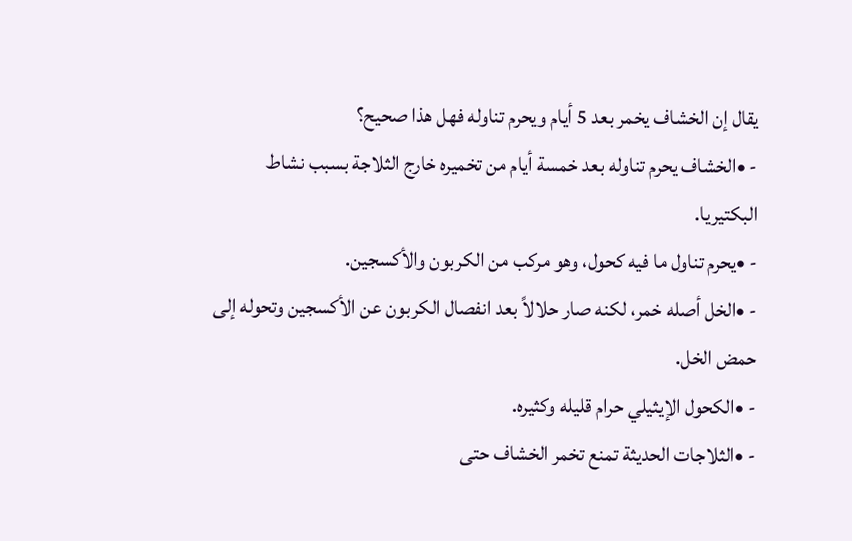يقال إن الخشاف يخمر بعد 5 أيام ويحرم تناوله فهل هذا صحيح؟
- •الخشاف يحرم تناوله بعد خمسة أيام من تخميره خارج الثلاجة بسبب نشاط البكتيريا.
- •يحرم تناول ما فيه كحول، وهو مركب من الكربون والأكسجين.
- •الخل أصله خمر، لكنه صار حلالاً بعد انفصال الكربون عن الأكسجين وتحوله إلى حمض الخل.
- •الكحول الإيثيلي حرام قليله وكثيره.
- •الثلاجات الحديثة تمنع تخمر الخشاف حتى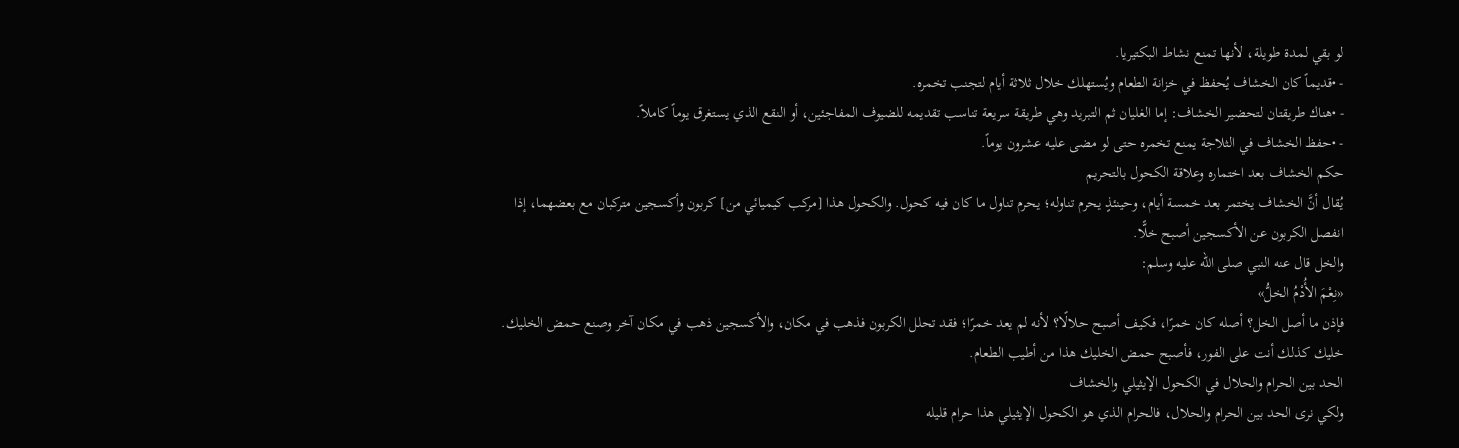لو بقي لمدة طويلة، لأنها تمنع نشاط البكتيريا.
- •قديماً كان الخشاف يُحفظ في خزانة الطعام ويُستهلك خلال ثلاثة أيام لتجنب تخمره.
- •هناك طريقتان لتحضير الخشاف: إما الغليان ثم التبريد وهي طريقة سريعة تناسب تقديمه للضيوف المفاجئين، أو النقع الذي يستغرق يوماً كاملاً.
- •حفظ الخشاف في الثلاجة يمنع تخمره حتى لو مضى عليه عشرون يوماً.
حكم الخشاف بعد اختماره وعلاقة الكحول بالتحريم
يُقال أنَّ الخشاف يختمر بعد خمسة أيام، وحينئذٍ يحرم تناوله؛ يحرم تناول ما كان فيه كحول. والكحول هذا [مركب كيميائي من] كربون وأكسجين متركبان مع بعضهما، إذا انفصل الكربون عن الأكسجين أصبح خلًّا.
والخل قال عنه النبي صلى الله عليه وسلم:
«نِعْمَ الأُدْمُ الخلُّ»
فإذن ما أصل الخل؟ أصله كان خمرًا، فكيف أصبح حلالًا؟ لأنه لم يعد خمرًا؛ فقد تحلل الكربون فذهب في مكان، والأكسجين ذهب في مكان آخر وصنع حمض الخليك. خليك كذلك أنت على الفور، فأصبح حمض الخليك هذا من أطيب الطعام.
الحد بين الحرام والحلال في الكحول الإيثيلي والخشاف
ولكي نرى الحد بين الحرام والحلال، فالحرام الذي هو الكحول الإيثيلي هذا حرام قليله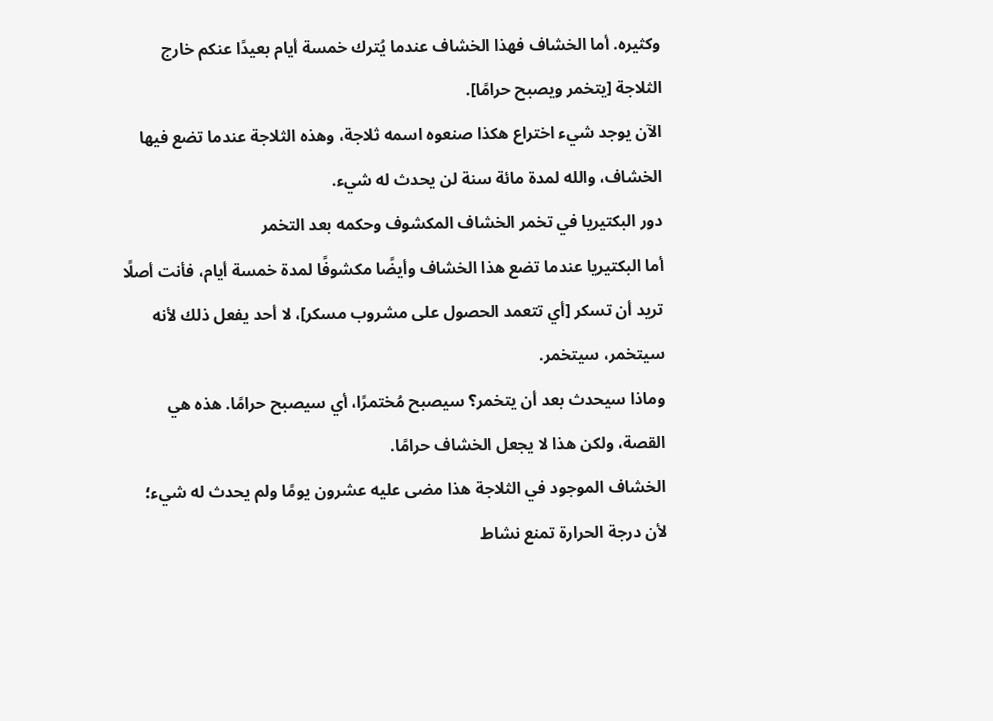وكثيره. أما الخشاف فهذا الخشاف عندما يُترك خمسة أيام بعيدًا عنكم خارج الثلاجة [يتخمر ويصبح حرامًا].
الآن يوجد شيء اختراع هكذا صنعوه اسمه ثلاجة، وهذه الثلاجة عندما تضع فيها الخشاف، والله لمدة مائة سنة لن يحدث له شيء.
دور البكتيريا في تخمر الخشاف المكشوف وحكمه بعد التخمر
أما البكتيريا عندما تضع هذا الخشاف وأيضًا مكشوفًا لمدة خمسة أيام، فأنت أصلًا تريد أن تسكر [أي تتعمد الحصول على مشروب مسكر]، لا أحد يفعل ذلك لأنه سيتخمر، سيتخمر.
وماذا سيحدث بعد أن يتخمر؟ سيصبح مُختمرًا، أي سيصبح حرامًا. هذه هي القصة، ولكن هذا لا يجعل الخشاف حرامًا.
الخشاف الموجود في الثلاجة هذا مضى عليه عشرون يومًا ولم يحدث له شيء؛ لأن درجة الحرارة تمنع نشاط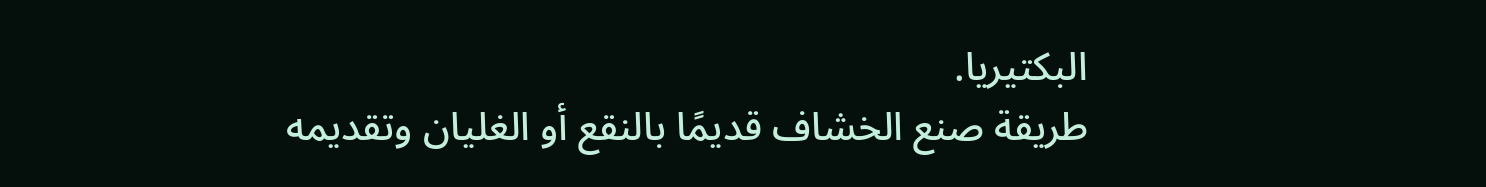البكتيريا.
طريقة صنع الخشاف قديمًا بالنقع أو الغليان وتقديمه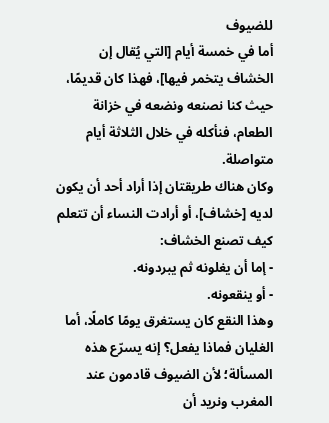للضيوف
أما في خمسة أيام [التي يُقال إن الخشاف يتخمر فيها]، فهذا كان قديمًا، حيث كنا نصنعه ونضعه في خزانة الطعام، فنأكله في خلال الثلاثة أيام متواصلة.
وكان هناك طريقتان إذا أراد أحد أن يكون لديه [خشاف]، أو أرادت النساء أن تتعلم كيف تصنع الخشاف:
- إما أن يغلونه ثم يبردونه.
- أو ينقعونه.
وهذا النقع كان يستغرق يومًا كاملًا، أما الغليان فماذا يفعل؟ إنه يسرّع هذه المسألة؛ لأن الضيوف قادمون عند المغرب ونريد أن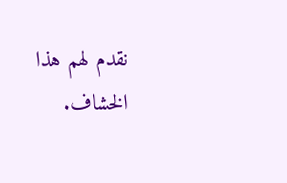نقدم لهم هذا الخشاف.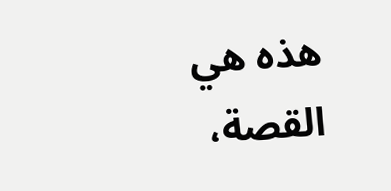هذه هي القصة،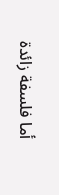أما فلسفة زائدة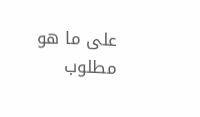على ما هو مطلوب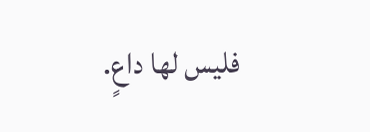فليس لها داعٍ.